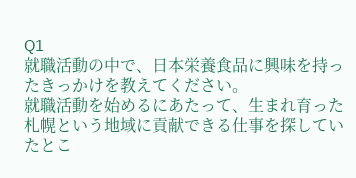Q1
就職活動の中で、日本栄養食品に興味を持ったきっかけを教えてください。
就職活動を始めるにあたって、生まれ育った札幌という地域に貢献できる仕事を探していたとこ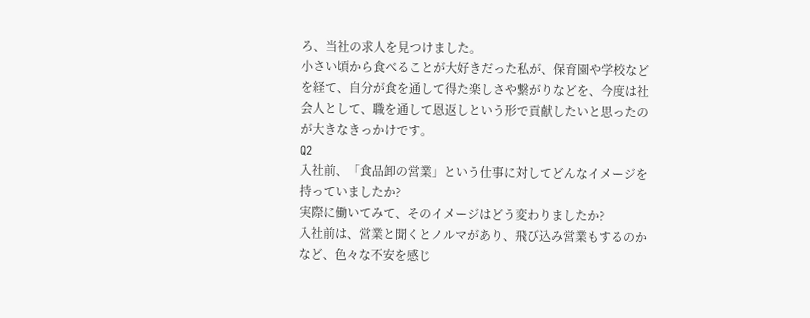ろ、当社の求人を見つけました。
小さい頃から食べることが大好きだった私が、保育園や学校などを経て、自分が食を通して得た楽しさや繋がりなどを、今度は社会人として、職を通して恩返しという形で貢献したいと思ったのが大きなきっかけです。
Q2
入社前、「食品卸の営業」という仕事に対してどんなイメージを持っていましたか?
実際に働いてみて、そのイメージはどう変わりましたか?
入社前は、営業と聞くとノルマがあり、飛び込み営業もするのかなど、色々な不安を感じ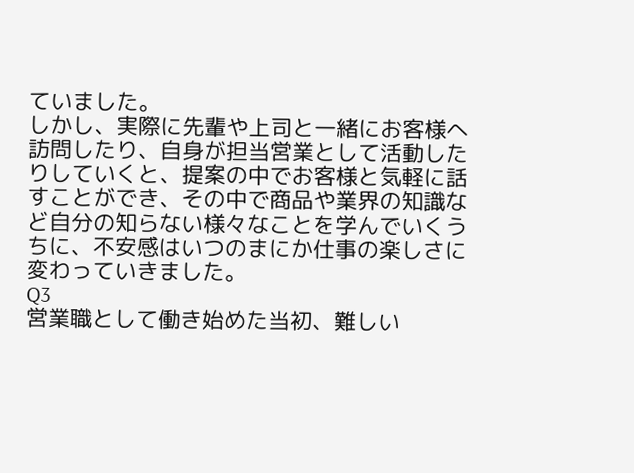ていました。
しかし、実際に先輩や上司と一緒にお客様へ訪問したり、自身が担当営業として活動したりしていくと、提案の中でお客様と気軽に話すことができ、その中で商品や業界の知識など自分の知らない様々なことを学んでいくうちに、不安感はいつのまにか仕事の楽しさに変わっていきました。
Q3
営業職として働き始めた当初、難しい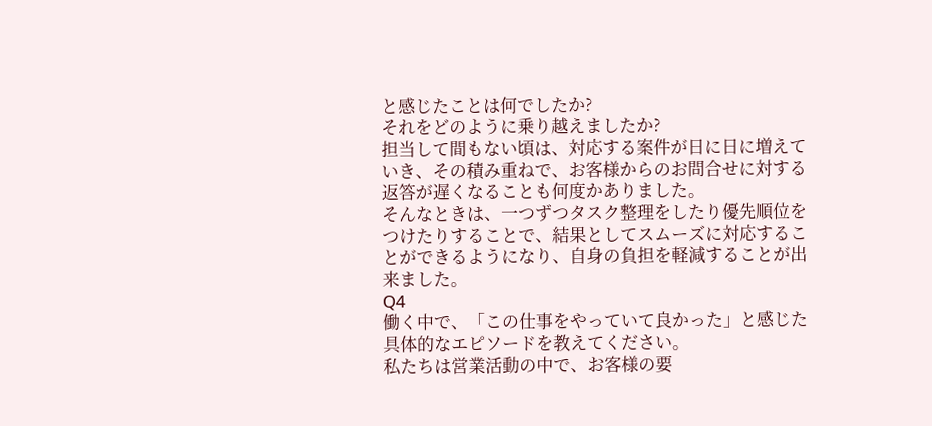と感じたことは何でしたか?
それをどのように乗り越えましたか?
担当して間もない頃は、対応する案件が日に日に増えていき、その積み重ねで、お客様からのお問合せに対する返答が遅くなることも何度かありました。
そんなときは、一つずつタスク整理をしたり優先順位をつけたりすることで、結果としてスムーズに対応することができるようになり、自身の負担を軽減することが出来ました。
Q4
働く中で、「この仕事をやっていて良かった」と感じた具体的なエピソードを教えてください。
私たちは営業活動の中で、お客様の要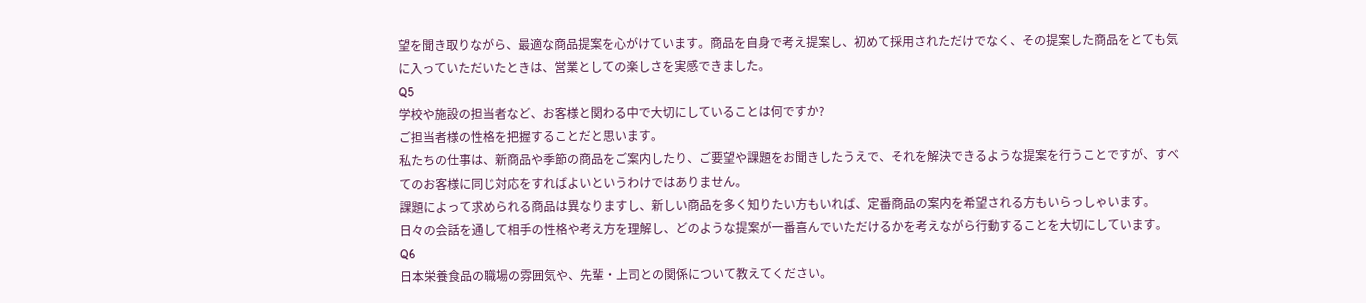望を聞き取りながら、最適な商品提案を心がけています。商品を自身で考え提案し、初めて採用されただけでなく、その提案した商品をとても気に入っていただいたときは、営業としての楽しさを実感できました。
Q5
学校や施設の担当者など、お客様と関わる中で大切にしていることは何ですか?
ご担当者様の性格を把握することだと思います。
私たちの仕事は、新商品や季節の商品をご案内したり、ご要望や課題をお聞きしたうえで、それを解決できるような提案を行うことですが、すべてのお客様に同じ対応をすればよいというわけではありません。
課題によって求められる商品は異なりますし、新しい商品を多く知りたい方もいれば、定番商品の案内を希望される方もいらっしゃいます。
日々の会話を通して相手の性格や考え方を理解し、どのような提案が一番喜んでいただけるかを考えながら行動することを大切にしています。
Q6
日本栄養食品の職場の雰囲気や、先輩・上司との関係について教えてください。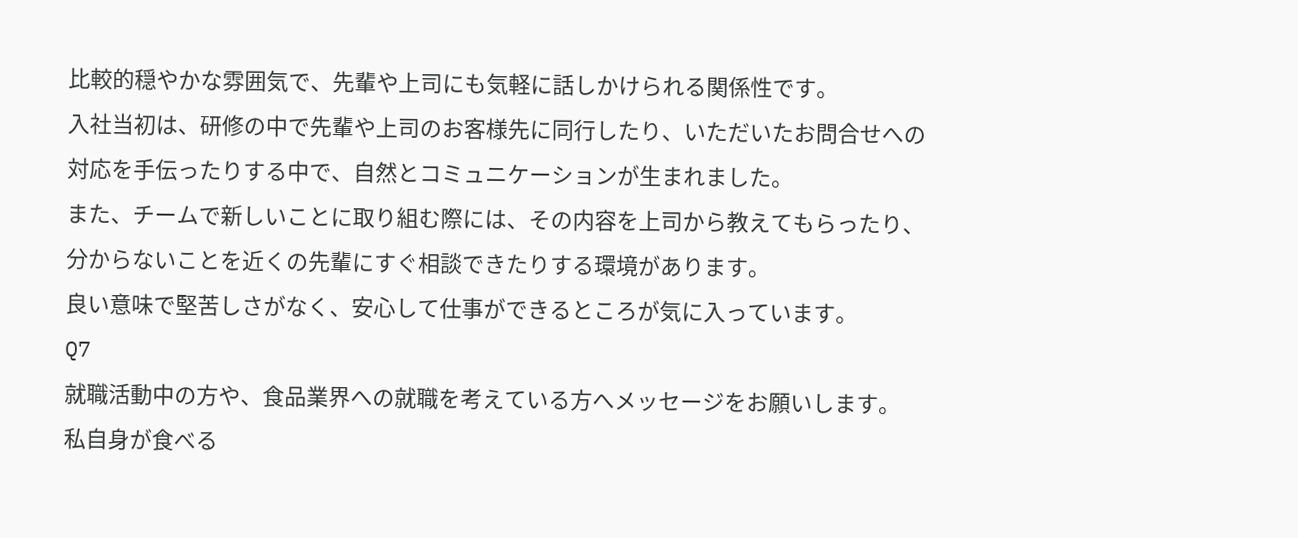比較的穏やかな雰囲気で、先輩や上司にも気軽に話しかけられる関係性です。
入社当初は、研修の中で先輩や上司のお客様先に同行したり、いただいたお問合せへの対応を手伝ったりする中で、自然とコミュニケーションが生まれました。
また、チームで新しいことに取り組む際には、その内容を上司から教えてもらったり、分からないことを近くの先輩にすぐ相談できたりする環境があります。
良い意味で堅苦しさがなく、安心して仕事ができるところが気に入っています。
Q7
就職活動中の方や、食品業界への就職を考えている方へメッセージをお願いします。
私自身が食べる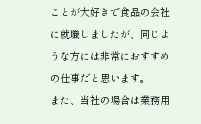ことが大好きで食品の会社に就職しましたが、同じような方には非常におすすめの仕事だと思います。
また、当社の場合は業務用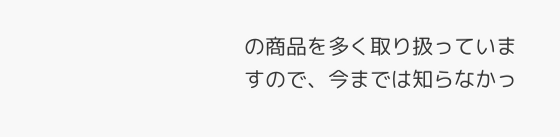の商品を多く取り扱っていますので、今までは知らなかっ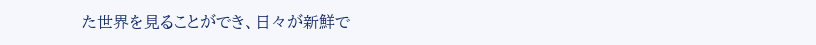た世界を見ることができ、日々が新鮮で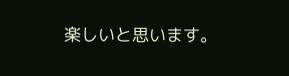楽しいと思います。